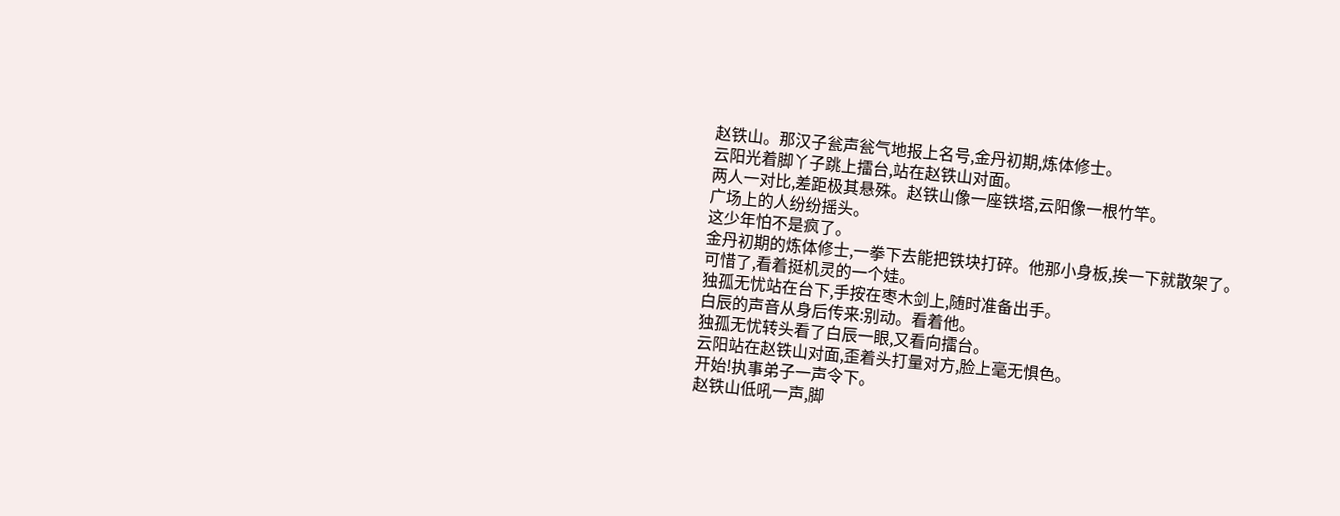赵铁山。那汉子瓮声瓮气地报上名号,金丹初期,炼体修士。
云阳光着脚丫子跳上擂台,站在赵铁山对面。
两人一对比,差距极其悬殊。赵铁山像一座铁塔,云阳像一根竹竿。
广场上的人纷纷摇头。
这少年怕不是疯了。
金丹初期的炼体修士,一拳下去能把铁块打碎。他那小身板,挨一下就散架了。
可惜了,看着挺机灵的一个娃。
独孤无忧站在台下,手按在枣木剑上,随时准备出手。
白辰的声音从身后传来:别动。看着他。
独孤无忧转头看了白辰一眼,又看向擂台。
云阳站在赵铁山对面,歪着头打量对方,脸上毫无惧色。
开始!执事弟子一声令下。
赵铁山低吼一声,脚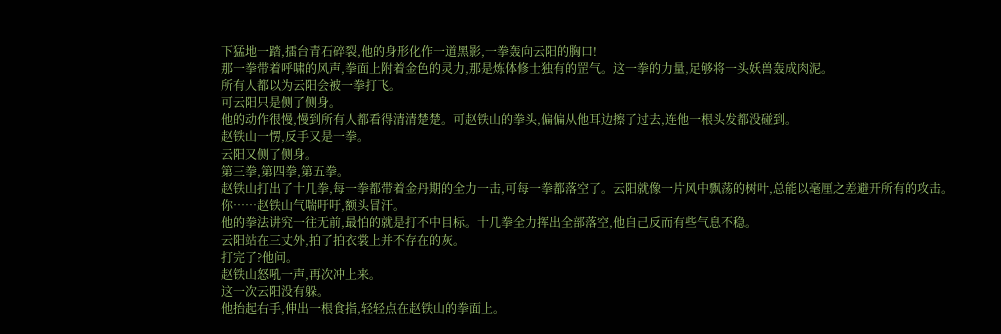下猛地一踏,擂台青石碎裂,他的身形化作一道黑影,一拳轰向云阳的胸口!
那一拳带着呼啸的风声,拳面上附着金色的灵力,那是炼体修士独有的罡气。这一拳的力量,足够将一头妖兽轰成肉泥。
所有人都以为云阳会被一拳打飞。
可云阳只是侧了侧身。
他的动作很慢,慢到所有人都看得清清楚楚。可赵铁山的拳头,偏偏从他耳边擦了过去,连他一根头发都没碰到。
赵铁山一愣,反手又是一拳。
云阳又侧了侧身。
第三拳,第四拳,第五拳。
赵铁山打出了十几拳,每一拳都带着金丹期的全力一击,可每一拳都落空了。云阳就像一片风中飘荡的树叶,总能以毫厘之差避开所有的攻击。
你……赵铁山气喘吁吁,额头冒汗。
他的拳法讲究一往无前,最怕的就是打不中目标。十几拳全力挥出全部落空,他自己反而有些气息不稳。
云阳站在三丈外,拍了拍衣裳上并不存在的灰。
打完了?他问。
赵铁山怒吼一声,再次冲上来。
这一次云阳没有躲。
他抬起右手,伸出一根食指,轻轻点在赵铁山的拳面上。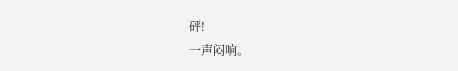砰!
一声闷响。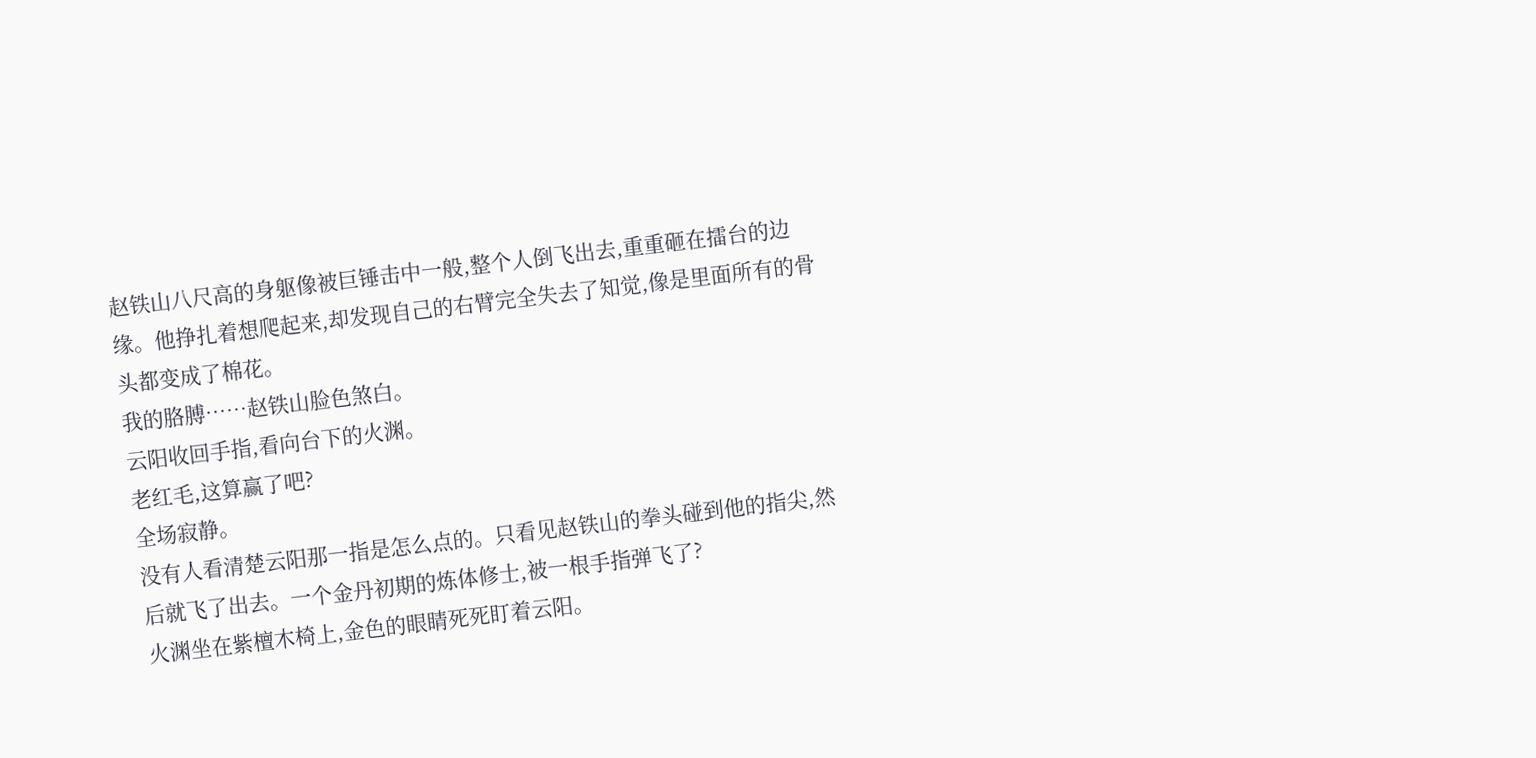赵铁山八尺高的身躯像被巨锤击中一般,整个人倒飞出去,重重砸在擂台的边缘。他挣扎着想爬起来,却发现自己的右臂完全失去了知觉,像是里面所有的骨头都变成了棉花。
我的胳膊……赵铁山脸色煞白。
云阳收回手指,看向台下的火渊。
老红毛,这算赢了吧?
全场寂静。
没有人看清楚云阳那一指是怎么点的。只看见赵铁山的拳头碰到他的指尖,然后就飞了出去。一个金丹初期的炼体修士,被一根手指弹飞了?
火渊坐在紫檀木椅上,金色的眼睛死死盯着云阳。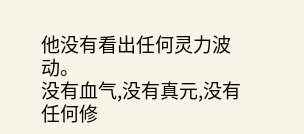他没有看出任何灵力波动。
没有血气,没有真元,没有任何修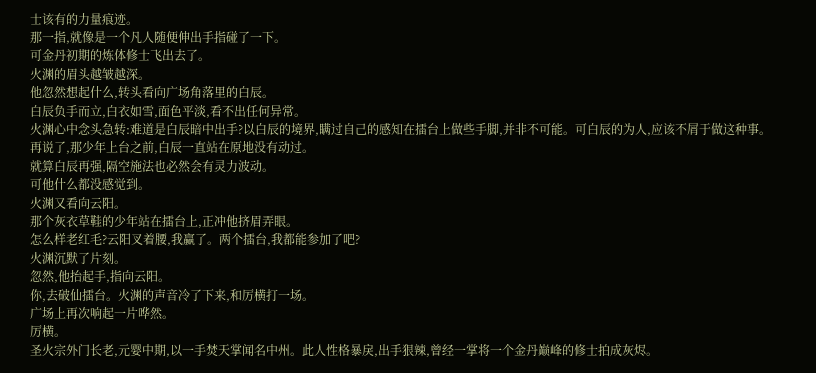士该有的力量痕迹。
那一指,就像是一个凡人随便伸出手指碰了一下。
可金丹初期的炼体修士飞出去了。
火渊的眉头越皱越深。
他忽然想起什么,转头看向广场角落里的白辰。
白辰负手而立,白衣如雪,面色平淡,看不出任何异常。
火渊心中念头急转:难道是白辰暗中出手?以白辰的境界,瞒过自己的感知在擂台上做些手脚,并非不可能。可白辰的为人,应该不屑于做这种事。
再说了,那少年上台之前,白辰一直站在原地没有动过。
就算白辰再强,隔空施法也必然会有灵力波动。
可他什么都没感觉到。
火渊又看向云阳。
那个灰衣草鞋的少年站在擂台上,正冲他挤眉弄眼。
怎么样老红毛?云阳叉着腰,我赢了。两个擂台,我都能参加了吧?
火渊沉默了片刻。
忽然,他抬起手,指向云阳。
你,去破仙擂台。火渊的声音冷了下来,和厉横打一场。
广场上再次响起一片哗然。
厉横。
圣火宗外门长老,元婴中期,以一手焚天掌闻名中州。此人性格暴戾,出手狠辣,曾经一掌将一个金丹巅峰的修士拍成灰烬。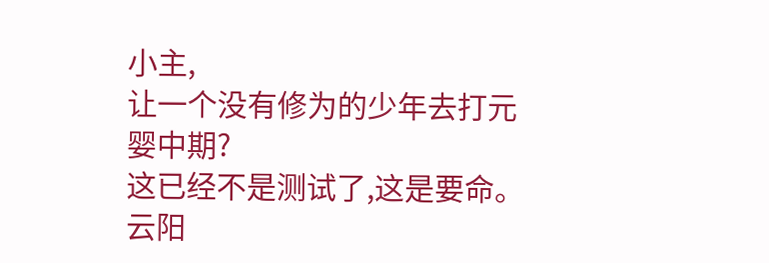小主,
让一个没有修为的少年去打元婴中期?
这已经不是测试了,这是要命。
云阳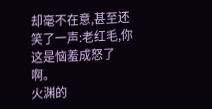却毫不在意,甚至还笑了一声:老红毛,你这是恼羞成怒了啊。
火渊的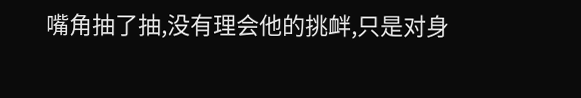嘴角抽了抽,没有理会他的挑衅,只是对身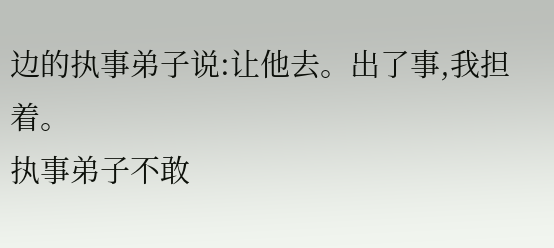边的执事弟子说:让他去。出了事,我担着。
执事弟子不敢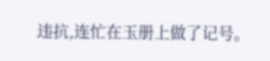违抗,连忙在玉册上做了记号。